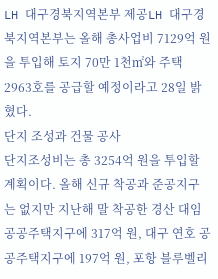LH 대구경북지역본부 제공LH 대구경북지역본부는 올해 총사업비 7129억 원을 투입해 토지 70만 1천㎡와 주택 2963호를 공급할 예정이라고 28일 밝혔다.
단지 조성과 건물 공사
단지조성비는 총 3254억 원을 투입할 계획이다. 올해 신규 착공과 준공지구는 없지만 지난해 말 착공한 경산 대임 공공주택지구에 317억 원, 대구 연호 공공주택지구에 197억 원, 포항 블루벨리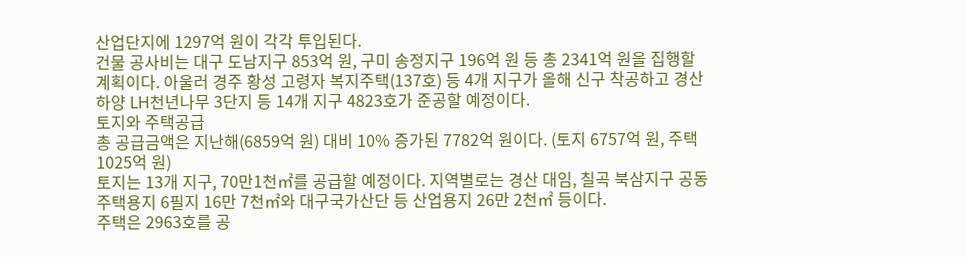산업단지에 1297억 원이 각각 투입된다.
건물 공사비는 대구 도남지구 853억 원, 구미 송정지구 196억 원 등 총 2341억 원을 집행할 계획이다. 아울러 경주 황성 고령자 복지주택(137호) 등 4개 지구가 올해 신구 착공하고 경산 하양 LH천년나무 3단지 등 14개 지구 4823호가 준공할 예정이다.
토지와 주택공급
총 공급금액은 지난해(6859억 원) 대비 10% 증가된 7782억 원이다. (토지 6757억 원, 주택 1025억 원)
토지는 13개 지구, 70만1천㎡를 공급할 예정이다. 지역별로는 경산 대임, 칠곡 북삼지구 공동주택용지 6필지 16만 7천㎡와 대구국가산단 등 산업용지 26만 2천㎡ 등이다.
주택은 2963호를 공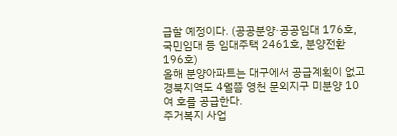급할 예정이다. (공공분양·공공임대 176호, 국민임대 등 임대주택 2461호, 분양전환 196호)
올해 분양아파트는 대구에서 공급계획이 없고 경북지역도 4월쯤 영천 문외지구 미분양 10여 호를 공급한다.
주거복지 사업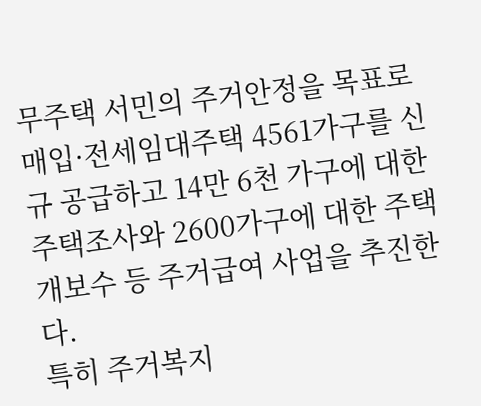무주택 서민의 주거안정을 목표로 매입·전세임대주택 4561가구를 신규 공급하고 14만 6천 가구에 대한 주택조사와 2600가구에 대한 주택 개보수 등 주거급여 사업을 추진한다.
특히 주거복지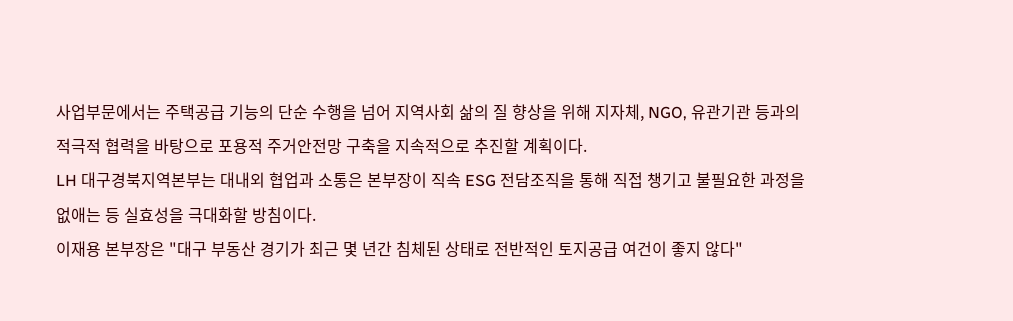사업부문에서는 주택공급 기능의 단순 수행을 넘어 지역사회 삶의 질 향상을 위해 지자체, NGO, 유관기관 등과의 적극적 협력을 바탕으로 포용적 주거안전망 구축을 지속적으로 추진할 계획이다.
LH 대구경북지역본부는 대내외 협업과 소통은 본부장이 직속 ESG 전담조직을 통해 직접 챙기고 불필요한 과정을 없애는 등 실효성을 극대화할 방침이다.
이재용 본부장은 "대구 부동산 경기가 최근 몇 년간 침체된 상태로 전반적인 토지공급 여건이 좋지 않다"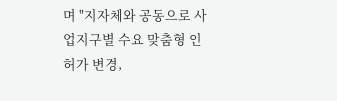며 "지자체와 공동으로 사업지구별 수요 맞춤형 인허가 변경,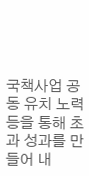국책사업 공동 유치 노력 등을 통해 초과 성과를 만들어 내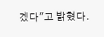겠다"고 밝혔다.